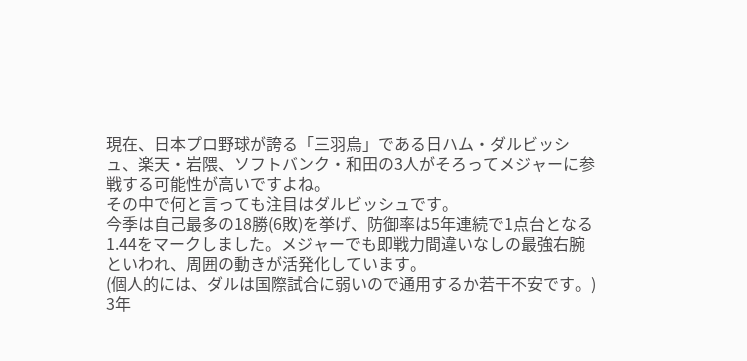現在、日本プロ野球が誇る「三羽烏」である日ハム・ダルビッシュ、楽天・岩隈、ソフトバンク・和田の3人がそろってメジャーに参戦する可能性が高いですよね。
その中で何と言っても注目はダルビッシュです。
今季は自己最多の18勝(6敗)を挙げ、防御率は5年連続で1点台となる1.44をマークしました。メジャーでも即戦力間違いなしの最強右腕といわれ、周囲の動きが活発化しています。
(個人的には、ダルは国際試合に弱いので通用するか若干不安です。)
3年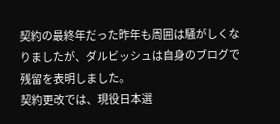契約の最終年だった昨年も周囲は騒がしくなりましたが、ダルビッシュは自身のブログで残留を表明しました。
契約更改では、現役日本選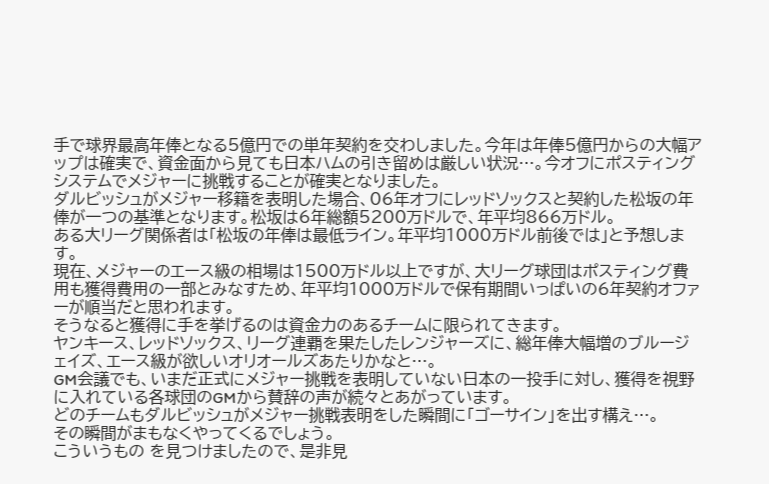手で球界最高年俸となる5億円での単年契約を交わしました。今年は年俸5億円からの大幅アップは確実で、資金面から見ても日本ハムの引き留めは厳しい状況…。今オフにポスティングシステムでメジャーに挑戦することが確実となりました。
ダルビッシュがメジャー移籍を表明した場合、06年オフにレッドソックスと契約した松坂の年俸が一つの基準となります。松坂は6年総額5200万ドルで、年平均866万ドル。
ある大リーグ関係者は「松坂の年俸は最低ライン。年平均1000万ドル前後では」と予想します。
現在、メジャーのエース級の相場は1500万ドル以上ですが、大リーグ球団はポスティング費用も獲得費用の一部とみなすため、年平均1000万ドルで保有期間いっぱいの6年契約オファーが順当だと思われます。
そうなると獲得に手を挙げるのは資金力のあるチームに限られてきます。
ヤンキース、レッドソックス、リーグ連覇を果たしたレンジャーズに、総年俸大幅増のブルージェイズ、エース級が欲しいオリオールズあたりかなと…。
GM会議でも、いまだ正式にメジャー挑戦を表明していない日本の一投手に対し、獲得を視野に入れている各球団のGMから賛辞の声が続々とあがっています。
どのチームもダルビッシュがメジャー挑戦表明をした瞬間に「ゴーサイン」を出す構え…。
その瞬間がまもなくやってくるでしょう。
こういうもの を見つけましたので、是非見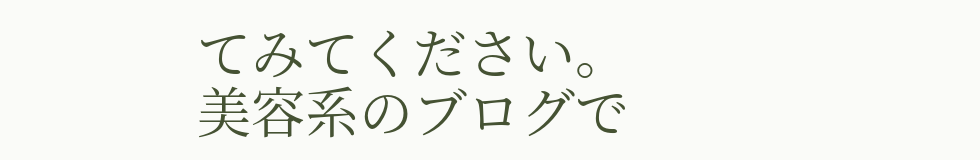てみてください。
美容系のブログで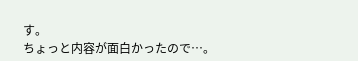す。
ちょっと内容が面白かったので…。